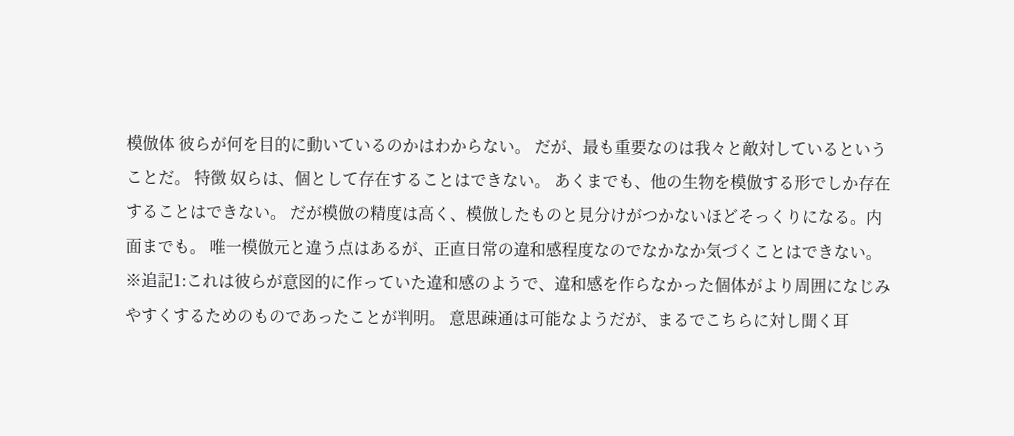模倣体 彼らが何を目的に動いているのかはわからない。 だが、最も重要なのは我々と敵対しているということだ。 特徴 奴らは、個として存在することはできない。 あくまでも、他の生物を模倣する形でしか存在することはできない。 だが模倣の精度は高く、模倣したものと見分けがつかないほどそっくりになる。内面までも。 唯一模倣元と違う点はあるが、正直日常の違和感程度なのでなかなか気づくことはできない。 ※追記1:これは彼らが意図的に作っていた違和感のようで、違和感を作らなかった個体がより周囲になじみやすくするためのものであったことが判明。 意思疎通は可能なようだが、まるでこちらに対し聞く耳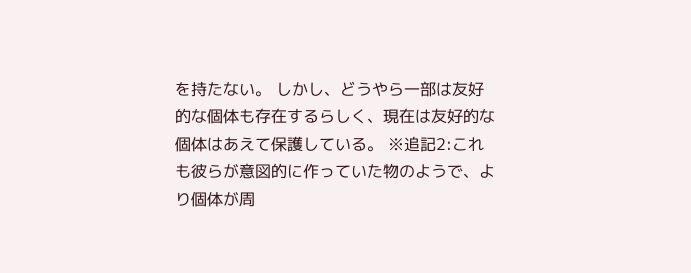を持たない。 しかし、どうやら一部は友好的な個体も存在するらしく、現在は友好的な個体はあえて保護している。 ※追記2:これも彼らが意図的に作っていた物のようで、より個体が周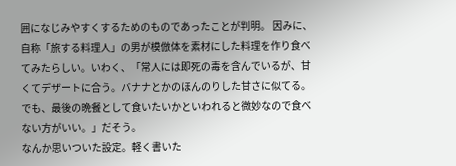囲になじみやすくするためのものであったことが判明。 因みに、自称「旅する料理人」の男が模倣体を素材にした料理を作り食べてみたらしい。いわく、「常人には即死の毒を含んでいるが、甘くてデザートに合う。バナナとかのほんのりした甘さに似てる。でも、最後の晩餐として食いたいかといわれると微妙なので食べない方がいい。」だそう。
なんか思いついた設定。軽く書いた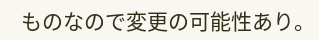ものなので変更の可能性あり。